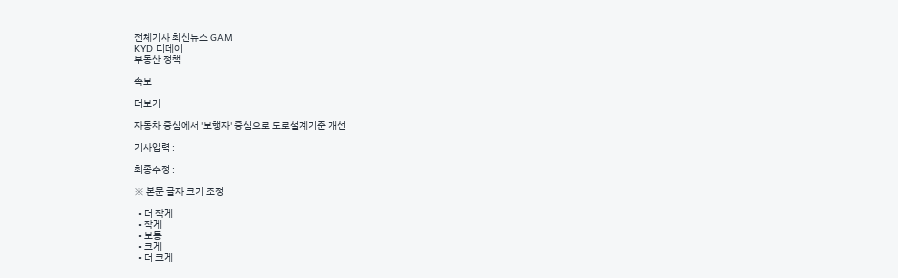전체기사 최신뉴스 GAM
KYD 디데이
부동산 정책

속보

더보기

자동차 중심에서 '보행자' 중심으로 도로설계기준 개선

기사입력 :

최종수정 :

※ 본문 글자 크기 조정

  • 더 작게
  • 작게
  • 보통
  • 크게
  • 더 크게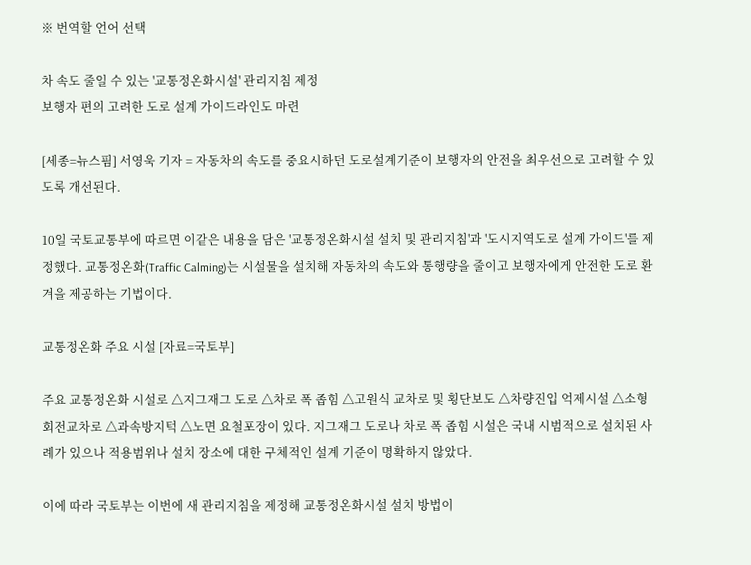※ 번역할 언어 선택

차 속도 줄일 수 있는 '교통정온화시설' 관리지침 제정
보행자 편의 고려한 도로 설계 가이드라인도 마련

[세종=뉴스핌] 서영욱 기자 = 자동차의 속도를 중요시하던 도로설계기준이 보행자의 안전을 최우선으로 고려할 수 있도록 개선된다.

10일 국토교통부에 따르면 이같은 내용을 담은 '교통정온화시설 설치 및 관리지침'과 '도시지역도로 설계 가이드'를 제정했다. 교통정온화(Traffic Calming)는 시설물을 설치해 자동차의 속도와 통행량을 줄이고 보행자에게 안전한 도로 환겨을 제공하는 기법이다.

교통정온화 주요 시설 [자료=국토부]

주요 교통정온화 시설로 △지그재그 도로 △차로 폭 좁힘 △고원식 교차로 및 횡단보도 △차량진입 억제시설 △소형 회전교차로 △과속방지턱 △노면 요철포장이 있다. 지그재그 도로나 차로 폭 좁힘 시설은 국내 시범적으로 설치된 사례가 있으나 적용범위나 설치 장소에 대한 구체적인 설계 기준이 명확하지 않았다.

이에 따라 국토부는 이번에 새 관리지침을 제정해 교통정온화시설 설치 방법이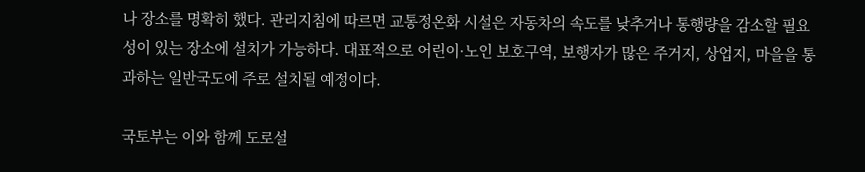나 장소를 명확히 했다. 관리지침에 따르면 교통정온화 시설은 자동차의 속도를 낮추거나 통행량을 감소할 필요성이 있는 장소에 설치가 가능하다. 대표적으로 어린이·노인 보호구역, 보행자가 많은 주거지, 상업지, 마을을 통과하는 일반국도에 주로 설치될 예정이다.

국토부는 이와 함께 도로설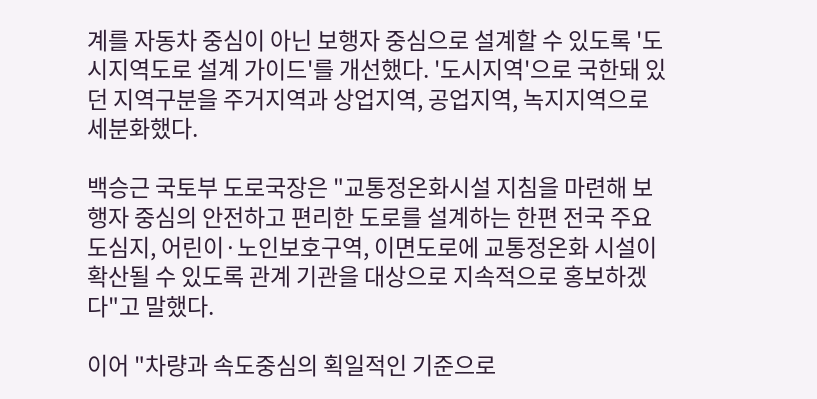계를 자동차 중심이 아닌 보행자 중심으로 설계할 수 있도록 '도시지역도로 설계 가이드'를 개선했다. '도시지역'으로 국한돼 있던 지역구분을 주거지역과 상업지역, 공업지역, 녹지지역으로 세분화했다.

백승근 국토부 도로국장은 "교통정온화시설 지침을 마련해 보행자 중심의 안전하고 편리한 도로를 설계하는 한편 전국 주요 도심지, 어린이·노인보호구역, 이면도로에 교통정온화 시설이 확산될 수 있도록 관계 기관을 대상으로 지속적으로 홍보하겠다"고 말했다.

이어 "차량과 속도중심의 획일적인 기준으로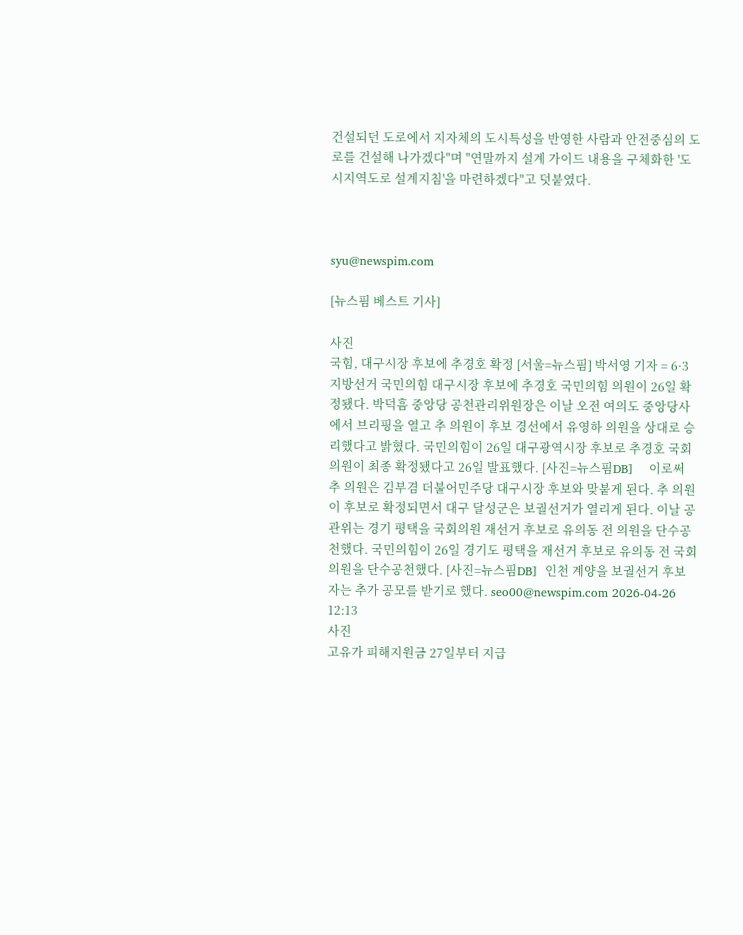건설되던 도로에서 지자체의 도시특성을 반영한 사람과 안전중심의 도로를 건설해 나가겠다"며 "연말까지 설계 가이드 내용을 구체화한 '도시지역도로 설계지침'을 마련하겠다"고 덧붙였다.



syu@newspim.com

[뉴스핌 베스트 기사]

사진
국힘, 대구시장 후보에 추경호 확정 [서울=뉴스핌] 박서영 기자 = 6·3 지방선거 국민의힘 대구시장 후보에 추경호 국민의힘 의원이 26일 확정됐다. 박덕흠 중앙당 공천관리위원장은 이날 오전 여의도 중앙당사에서 브리핑을 열고 추 의원이 후보 경선에서 유영하 의원을 상대로 승리했다고 밝혔다. 국민의힘이 26일 대구광역시장 후보로 추경호 국회의원이 최종 확정됐다고 26일 발표했다. [사진=뉴스핌DB]    이로써 추 의원은 김부겸 더불어민주당 대구시장 후보와 맞붙게 된다. 추 의원이 후보로 확정되면서 대구 달성군은 보궐선거가 열리게 된다. 이날 공관위는 경기 평택을 국회의원 재선거 후보로 유의동 전 의원을 단수공천했다. 국민의힘이 26일 경기도 평택을 재선거 후보로 유의동 전 국회의원을 단수공천했다. [사진=뉴스핌DB]  인천 계양을 보궐선거 후보자는 추가 공모를 받기로 했다. seo00@newspim.com 2026-04-26 12:13
사진
고유가 피해지원금 27일부터 지급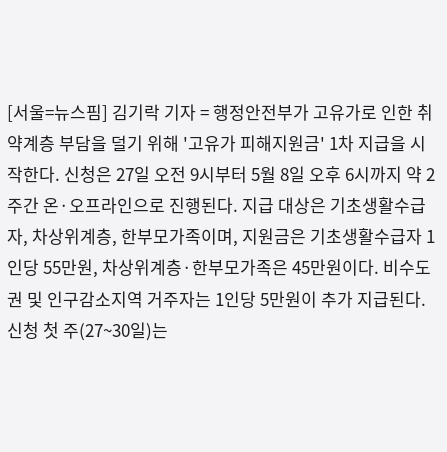[서울=뉴스핌] 김기락 기자 = 행정안전부가 고유가로 인한 취약계층 부담을 덜기 위해 '고유가 피해지원금' 1차 지급을 시작한다. 신청은 27일 오전 9시부터 5월 8일 오후 6시까지 약 2주간 온·오프라인으로 진행된다. 지급 대상은 기초생활수급자, 차상위계층, 한부모가족이며, 지원금은 기초생활수급자 1인당 55만원, 차상위계층·한부모가족은 45만원이다. 비수도권 및 인구감소지역 거주자는 1인당 5만원이 추가 지급된다. 신청 첫 주(27~30일)는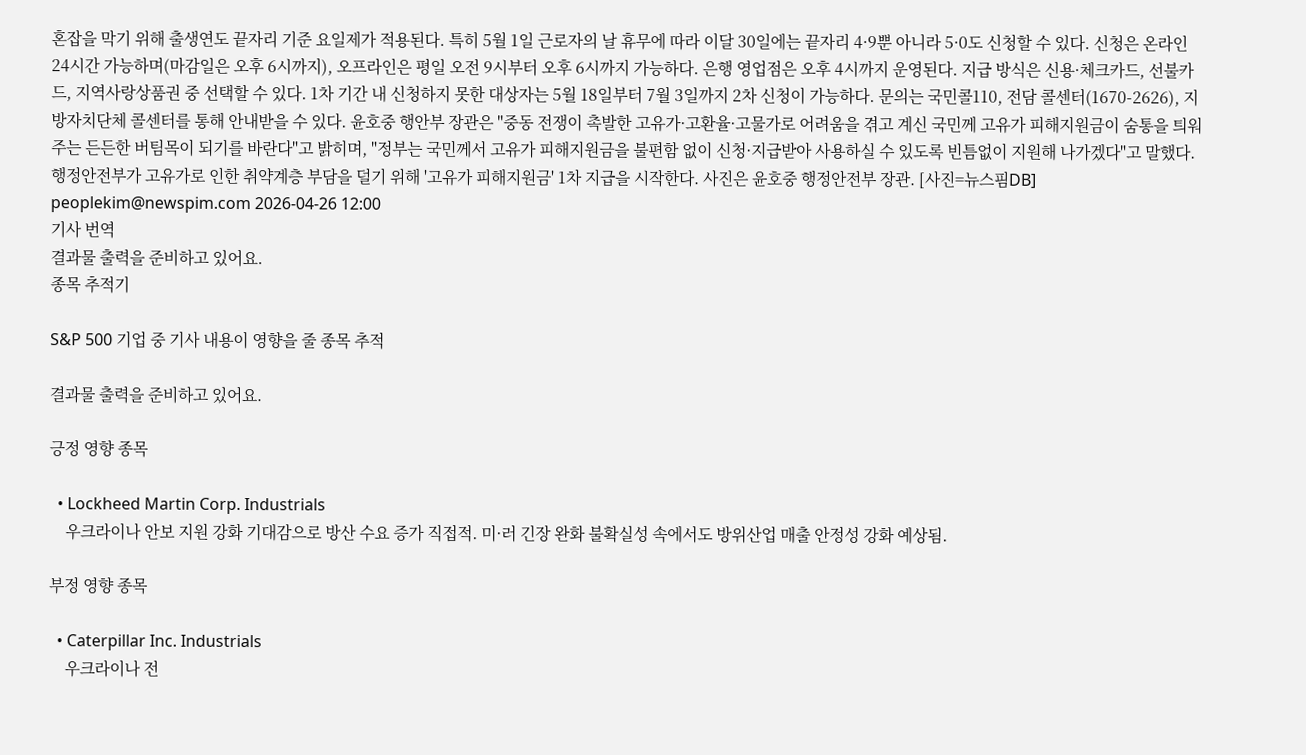혼잡을 막기 위해 출생연도 끝자리 기준 요일제가 적용된다. 특히 5월 1일 근로자의 날 휴무에 따라 이달 30일에는 끝자리 4·9뿐 아니라 5·0도 신청할 수 있다. 신청은 온라인 24시간 가능하며(마감일은 오후 6시까지), 오프라인은 평일 오전 9시부터 오후 6시까지 가능하다. 은행 영업점은 오후 4시까지 운영된다. 지급 방식은 신용·체크카드, 선불카드, 지역사랑상품권 중 선택할 수 있다. 1차 기간 내 신청하지 못한 대상자는 5월 18일부터 7월 3일까지 2차 신청이 가능하다. 문의는 국민콜110, 전담 콜센터(1670-2626), 지방자치단체 콜센터를 통해 안내받을 수 있다. 윤호중 행안부 장관은 "중동 전쟁이 촉발한 고유가·고환율·고물가로 어려움을 겪고 계신 국민께 고유가 피해지원금이 숨통을 틔워주는 든든한 버팀목이 되기를 바란다"고 밝히며, "정부는 국민께서 고유가 피해지원금을 불편함 없이 신청·지급받아 사용하실 수 있도록 빈틈없이 지원해 나가겠다"고 말했다. 행정안전부가 고유가로 인한 취약계층 부담을 덜기 위해 '고유가 피해지원금' 1차 지급을 시작한다. 사진은 윤호중 행정안전부 장관. [사진=뉴스핌DB] peoplekim@newspim.com 2026-04-26 12:00
기사 번역
결과물 출력을 준비하고 있어요.
종목 추적기

S&P 500 기업 중 기사 내용이 영향을 줄 종목 추적

결과물 출력을 준비하고 있어요.

긍정 영향 종목

  • Lockheed Martin Corp. Industrials
    우크라이나 안보 지원 강화 기대감으로 방산 수요 증가 직접적. 미·러 긴장 완화 불확실성 속에서도 방위산업 매출 안정성 강화 예상됨.

부정 영향 종목

  • Caterpillar Inc. Industrials
    우크라이나 전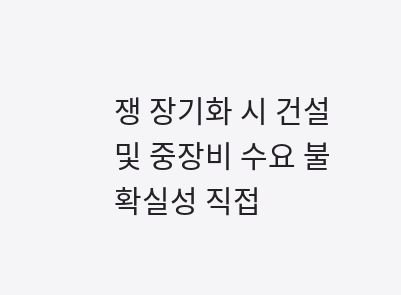쟁 장기화 시 건설 및 중장비 수요 불확실성 직접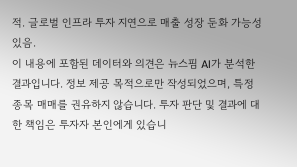적. 글로벌 인프라 투자 지연으로 매출 성장 둔화 가능성 있음.
이 내용에 포함된 데이터와 의견은 뉴스핌 AI가 분석한 결과입니다. 정보 제공 목적으로만 작성되었으며, 특정 종목 매매를 권유하지 않습니다. 투자 판단 및 결과에 대한 책임은 투자자 본인에게 있습니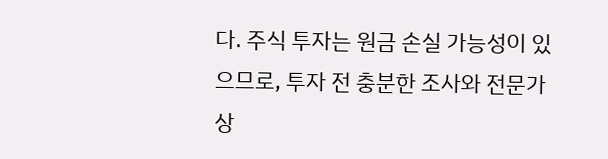다. 주식 투자는 원금 손실 가능성이 있으므로, 투자 전 충분한 조사와 전문가 상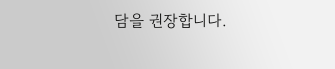담을 권장합니다.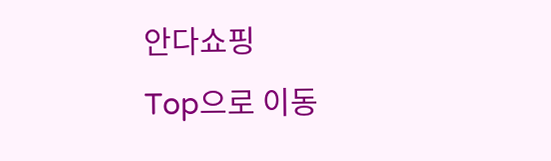안다쇼핑
Top으로 이동